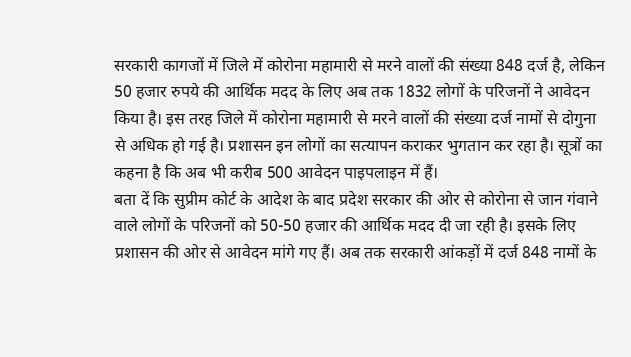सरकारी कागजों में जिले में कोरोना महामारी से मरने वालों की संख्या 848 दर्ज है, लेकिन 50 हजार रुपये की आर्थिक मदद के लिए अब तक 1832 लोगों के परिजनों ने आवेदन किया है। इस तरह जिले में कोरोना महामारी से मरने वालों की संख्या दर्ज नामों से दोगुना से अधिक हो गई है। प्रशासन इन लोगों का सत्यापन कराकर भुगतान कर रहा है। सूत्रों का कहना है कि अब भी करीब 500 आवेदन पाइपलाइन में हैं।
बता दें कि सुप्रीम कोर्ट के आदेश के बाद प्रदेश सरकार की ओर से कोरोना से जान गंवाने वाले लोगों के परिजनों को 50-50 हजार की आर्थिक मदद दी जा रही है। इसके लिए प्रशासन की ओर से आवेदन मांगे गए हैं। अब तक सरकारी आंकड़ों में दर्ज 848 नामों के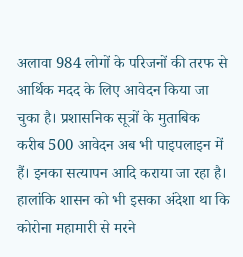अलावा 984 लोगों के परिजनों की तरफ से आर्थिक मदद के लिए आवेदन किया जा चुका है। प्रशासनिक सूत्रों के मुताबिक करीब 500 आवेदन अब भी पाइपलाइन में हैं। इनका सत्यापन आदि कराया जा रहा है।
हालांकि शासन को भी इसका अंदेशा था कि कोरोना महामारी से मरने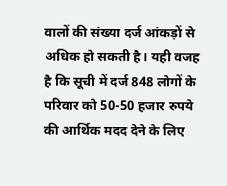वालों की संख्या दर्ज आंकड़ों से अधिक हो सकती है। यही वजह है कि सूची में दर्ज 848 लोगों के परिवार को 50-50 हजार रुपये की आर्थिक मदद देने के लिए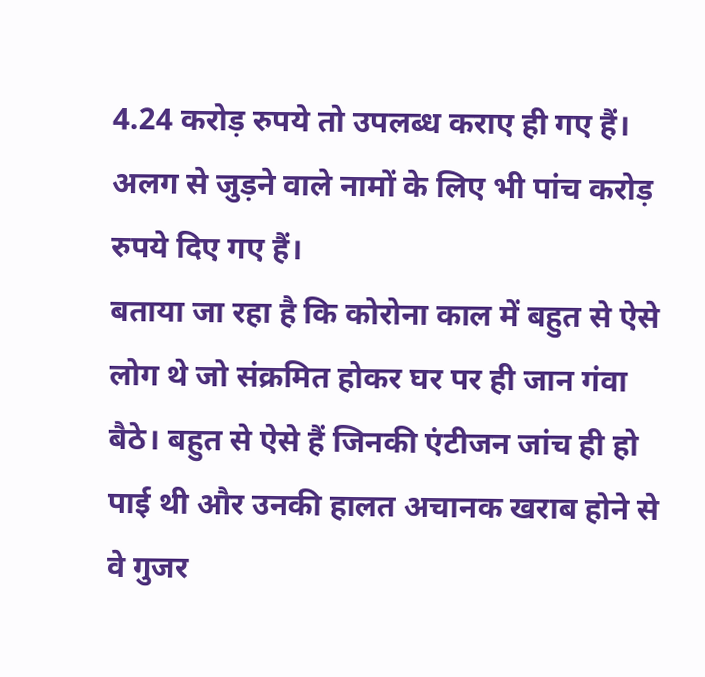4.24 करोड़ रुपये तो उपलब्ध कराए ही गए हैं। अलग से जुड़ने वाले नामों के लिए भी पांच करोड़ रुपये दिए गए हैं।
बताया जा रहा है कि कोरोना काल में बहुत से ऐसे लोग थे जो संक्रमित होकर घर पर ही जान गंवा बैठे। बहुत से ऐसे हैं जिनकी एंटीजन जांच ही हो पाई थी और उनकी हालत अचानक खराब होने से वे गुजर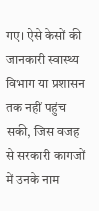गए। ऐसे केसों की जानकारी स्वास्थ्य विभाग या प्रशासन तक नहीं पहुंच सकी, जिस वजह से सरकारी कागजों में उनके नाम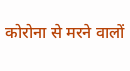कोरोना से मरने वालों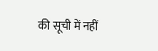की सूची में नहीं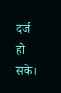दर्ज हो सके।